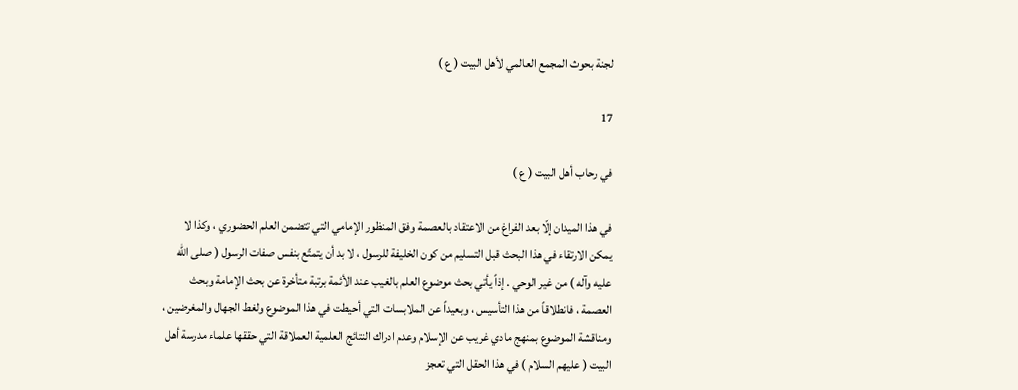لجنة بحوث المجمع العالمي لأهل البيت ( ع )

17

في رحاب أهل البيت ( ع )

في هذا الميدان إلّا بعد الفراغ من الاعتقاد بالعصمة وفق المنظور الإمامي التي تتضمن العلم الحضوري ، وكذا لا يمكن الارتقاء في هذا البحث قبل التسليم من كون الخليفة للرسول ، لا بد أن يتمتّع بنفس صفات الرسول ( صلى الله عليه وآله ) من غير الوحي . إذاً يأتي بحث موضوع العلم بالغيب عند الأئمة برتبة متأخرة عن بحث الإمامة وبحث العصمة ، فانطلاقاً من هذا التأسيس ، وبعيداً عن الملابسات التي أحيطت في هذا الموضوع ولغط الجهال والمغرضين ، ومناقشة الموضوع بمنهج مادي غريب عن الإسلام وعدم ادراك النتائج العلمية العملاقة التي حققها علماء مدرسة أهل البيت ( عليهم السلام ) في هذا الحقل التي تعجز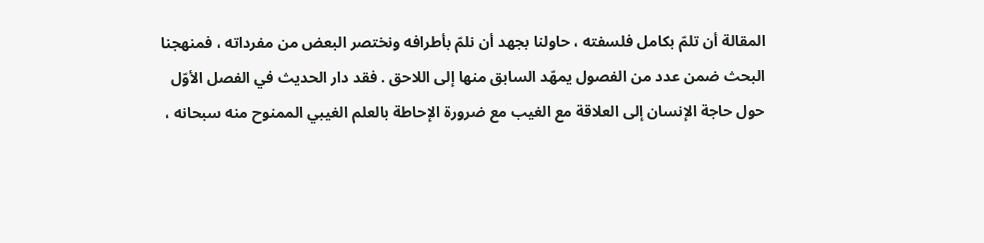المقالة أن تلمّ بكامل فلسفته ، حاولنا بجهد أن نلمّ بأطرافه ونختصر البعض من مفرداته ، فمنهجنا البحث ضمن عدد من الفصول يمهّد السابق منها إلى اللاحق . فقد دار الحديث في الفصل الأوّل حول حاجة الإنسان إلى العلاقة مع الغيب مع ضرورة الإحاطة بالعلم الغيبي الممنوح منه سبحانه ،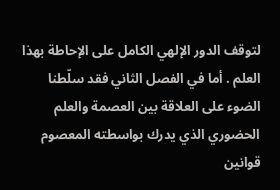لتوقف الدور الإلهي الكامل على الإحاطة بهذا العلم . أما في الفصل الثاني فقد سلّطنا الضوء على العلاقة بين العصمة والعلم الحضوري الذي يدرك بواسطته المعصوم قوانين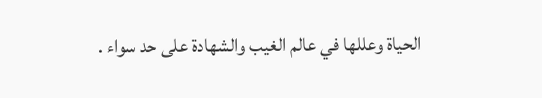الحياة وعللها في عالم الغيب والشهادة على حد سواء .